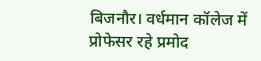बिजनौर। वर्धमान कॉलेज में प्रोफेसर रहे प्रमोद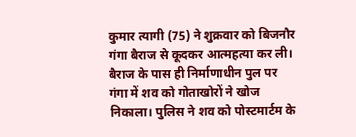कुमार त्यागी (75) ने शुक्रवार को बिजनौर गंगा बैराज से कूदकर आत्महत्या कर ली। बैराज के पास ही निर्माणाधीन पुल पर गंगा में शव को गोताखोरों ने खोज निकाला। पुलिस ने शव को पोस्टमार्टम के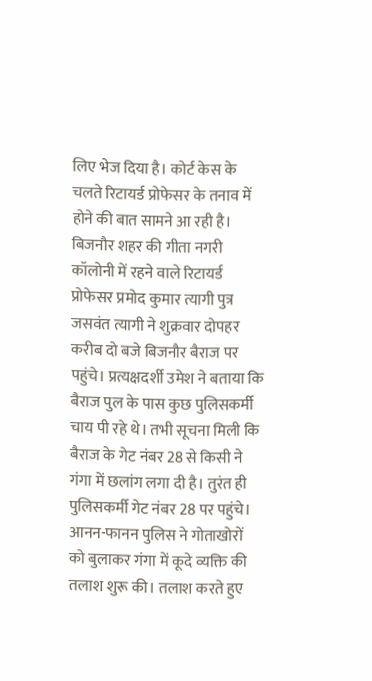लिए भेज दिया है। कोर्ट केस के चलते रिटायर्ड प्रोफेसर के तनाव में होने की बात सामने आ रही है।
बिजनौर शहर की गीता नगरी कॉलोनी में रहने वाले रिटायर्ड प्रोफेसर प्रमोद कुमार त्यागी पुत्र जसवंत त्यागी ने शुक्रवार दोपहर करीब दो बजे बिजनौर बैराज पर पहुंचे। प्रत्यक्षदर्शी उमेश ने बताया कि बैराज पुल के पास कुछ पुलिसकर्मी चाय पी रहे थे। तभी सूचना मिली कि बैराज के गेट नंबर 28 से किसी ने गंगा में छलांग लगा दी है। तुरंत ही पुलिसकर्मी गेट नंबर 28 पर पहुंचे। आनन-फानन पुलिस ने गोताखोरों को बुलाकर गंगा में कूदे व्यक्ति की तलाश शुरू की। तलाश करते हुए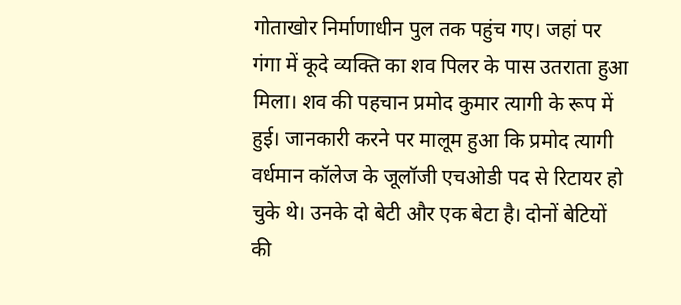गोताखोर निर्माणाधीन पुल तक पहुंच गए। जहां पर गंगा में कूदे व्यक्ति का शव पिलर के पास उतराता हुआ मिला। शव की पहचान प्रमोद कुमार त्यागी के रूप में हुई। जानकारी करने पर मालूम हुआ कि प्रमोद त्यागी वर्धमान कॉलेज के जूलॉजी एचओडी पद से रिटायर हो चुके थे। उनके दो बेटी और एक बेटा है। दोनों बेटियों की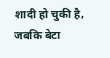शादी हो चुकी है, जबकि बेटा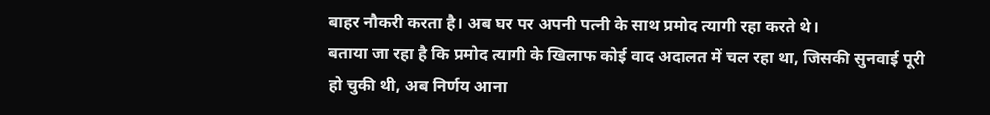बाहर नौकरी करता है। अब घर पर अपनी पत्नी के साथ प्रमोद त्यागी रहा करते थे।
बताया जा रहा है कि प्रमोद त्यागी के खिलाफ कोई वाद अदालत में चल रहा था, जिसकी सुनवाई पूरी हो चुकी थी, अब निर्णय आना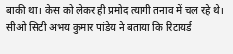बाकी था। केस को लेकर ही प्रमोद त्यागी तनाव में चल रहे थे। सीओ सिटी अभय कुमार पांडेय ने बताया कि रिटायर्ड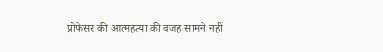प्रोफेसर की आत्महत्या की वजह सामने नहीं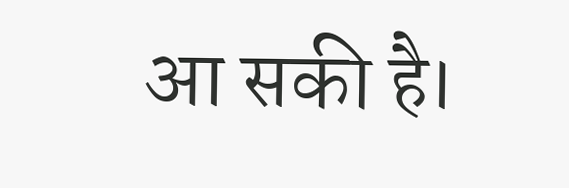आ सकी है।